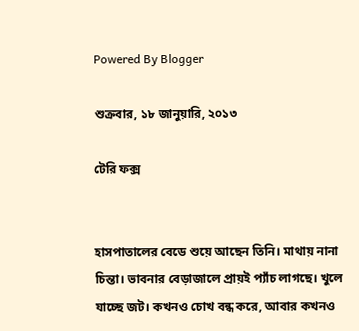Powered By Blogger

শুক্রবার, ১৮ জানুয়ারি, ২০১৩

টেরি ফক্স


হাসপাতালের বেডে শুয়ে আছেন তিনি। মাথায় নানা চিন্তা। ভাবনার বেড়াজালে প্রায়ই প্যাঁচ লাগছে। খুলে যাচ্ছে জট। কখনও চোখ বন্ধ করে, আবার কখনও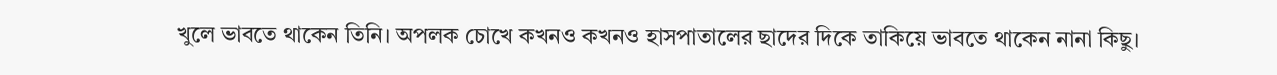খুলে ভাবতে থাকেন তিনি। অপলক চোখে কখনও কখনও হাসপাতালের ছাদের দিকে তাকিয়ে ভাবতে থাকেন নানা কিছু।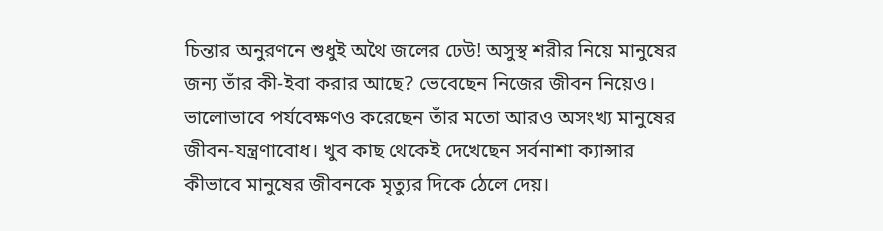চিন্তার অনুরণনে শুধুই অথৈ জলের ঢেউ! অসুস্থ শরীর নিয়ে মানুষের জন্য তাঁর কী-ইবা করার আছে? ভেবেছেন নিজের জীবন নিয়েও। ভালোভাবে পর্যবেক্ষণও করেছেন তাঁর মতো আরও অসংখ্য মানুষের জীবন-যন্ত্রণাবোধ। খুব কাছ থেকেই দেখেছেন সর্বনাশা ক্যান্সার কীভাবে মানুষের জীবনকে মৃত্যুর দিকে ঠেলে দেয়।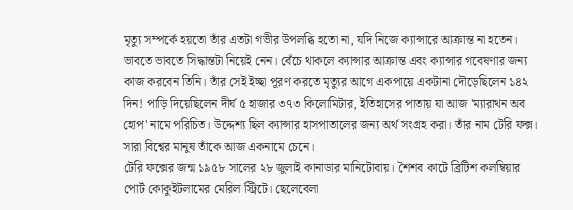মৃত্যু সম্পর্কে হয়তো তাঁর এতটা গভীর উপলব্ধি হতো না, যদি নিজে ক্যান্সারে আক্রান্ত না হতেন। ভাবতে ভাবতে সিদ্ধান্তটা নিয়েই নেন। বেঁচে থাকলে ক্যান্সার আক্রান্ত এবং ক্যান্সার গবেষণার জন্য কাজ করবেন তিনি। তাঁর সেই ইচ্ছা পূরণ করতে মৃত্যুর আগে একপায়ে একটানা দৌড়েছিলেন ১৪২ দিন! পাড়ি দিয়েছিলেন দীর্ঘ ৫ হাজার ৩৭৩ কিলোমিটার, ইতিহাসের পাতায় যা আজ 'ম্যারাথন অব হোপ' নামে পরিচিত। উদ্দেশ্য ছিল ক্যান্সার হাসপাতালের জন্য অর্থ সংগ্রহ করা। তাঁর নাম টেরি ফক্স। সারা বিশ্বের মানুষ তাঁকে আজ একনামে চেনে।
টেরি ফক্সের জন্ম ১৯৫৮ সালের ২৮ জুলাই কানাডার মানিটোবায়। শৈশব কাটে ব্রিটিশ কলম্বিয়ার পোর্ট কোকুইটলামের মেরিল স্ট্রিটে। ছেলেবেলা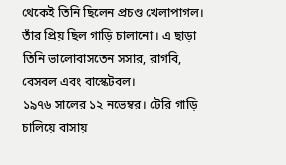থেকেই তিনি ছিলেন প্রচণ্ড খেলাপাগল। তাঁর প্রিয় ছিল গাড়ি চালানো। এ ছাড়া তিনি ভালোবাসতেন সসার, রাগবি, বেসবল এবং বাস্কেটবল।
১৯৭৬ সালের ১২ নভেম্বর। টেরি গাড়ি চালিয়ে বাসায়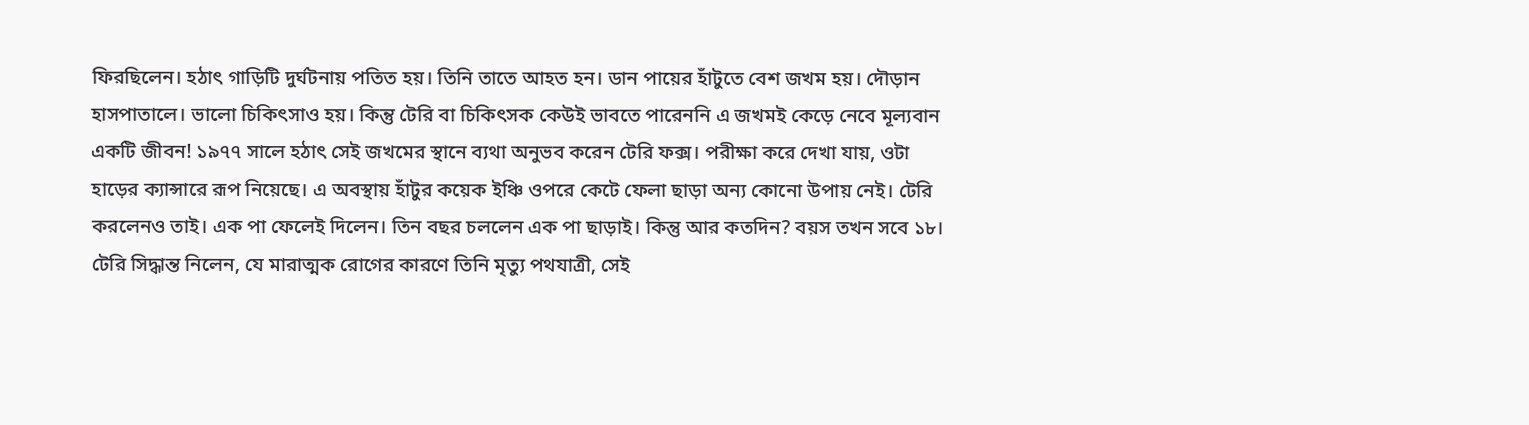ফিরছিলেন। হঠাৎ গাড়িটি দুর্ঘটনায় পতিত হয়। তিনি তাতে আহত হন। ডান পায়ের হাঁটুতে বেশ জখম হয়। দৌড়ান হাসপাতালে। ভালো চিকিৎসাও হয়। কিন্তু টেরি বা চিকিৎসক কেউই ভাবতে পারেননি এ জখমই কেড়ে নেবে মূল্যবান একটি জীবন! ১৯৭৭ সালে হঠাৎ সেই জখমের স্থানে ব্যথা অনুভব করেন টেরি ফক্স। পরীক্ষা করে দেখা যায়, ওটা হাড়ের ক্যান্সারে রূপ নিয়েছে। এ অবস্থায় হাঁটুর কয়েক ইঞ্চি ওপরে কেটে ফেলা ছাড়া অন্য কোনো উপায় নেই। টেরি করলেনও তাই। এক পা ফেলেই দিলেন। তিন বছর চললেন এক পা ছাড়াই। কিন্তু আর কতদিন? বয়স তখন সবে ১৮। টেরি সিদ্ধান্ত নিলেন, যে মারাত্মক রোগের কারণে তিনি মৃত্যু পথযাত্রী, সেই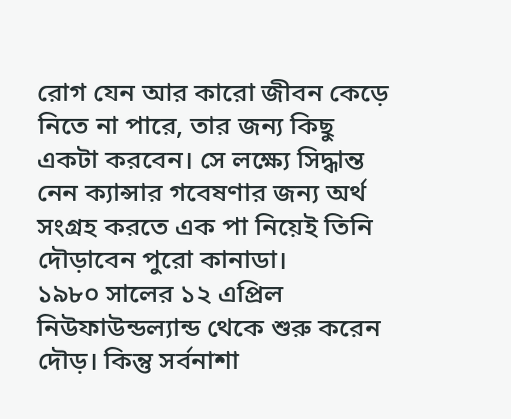রোগ যেন আর কারো জীবন কেড়ে নিতে না পারে, তার জন্য কিছু একটা করবেন। সে লক্ষ্যে সিদ্ধান্ত নেন ক্যান্সার গবেষণার জন্য অর্থ সংগ্রহ করতে এক পা নিয়েই তিনি দৌড়াবেন পুরো কানাডা।
১৯৮০ সালের ১২ এপ্রিল নিউফাউন্ডল্যান্ড থেকে শুরু করেন দৌড়। কিন্তু সর্বনাশা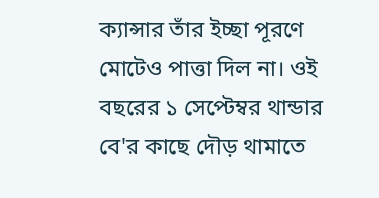ক্যান্সার তাঁর ইচ্ছা পূরণে মোটেও পাত্তা দিল না। ওই বছরের ১ সেপ্টেম্বর থান্ডার বে'র কাছে দৌড় থামাতে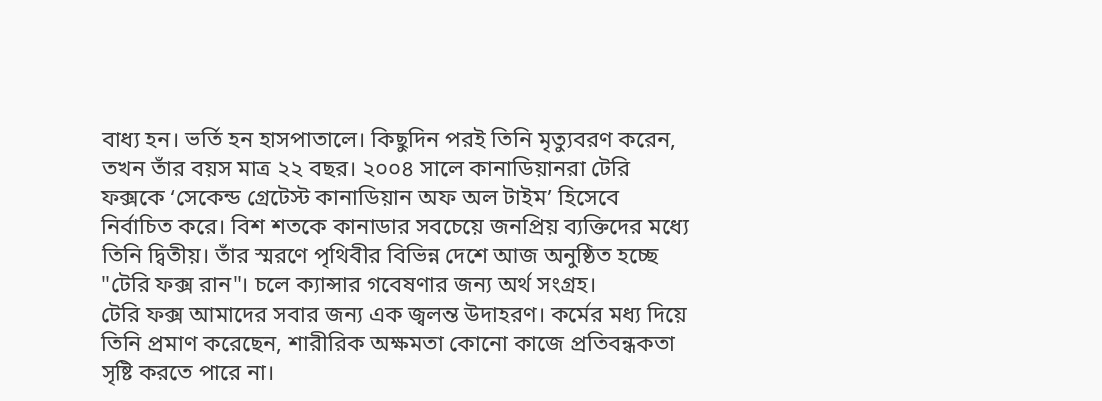বাধ্য হন। ভর্তি হন হাসপাতালে। কিছুদিন পরই তিনি মৃত্যুবরণ করেন, তখন তাঁর বয়স মাত্র ২২ বছর। ২০০৪ সালে কানাডিয়ানরা টেরি ফক্সকে ‘সেকেন্ড গ্রেটেস্ট কানাডিয়ান অফ অল টাইম’ হিসেবে নির্বাচিত করে। বিশ শতকে কানাডার সবচেয়ে জনপ্রিয় ব্যক্তিদের মধ্যে তিনি দ্বিতীয়। তাঁর স্মরণে পৃথিবীর বিভিন্ন দেশে আজ অনুষ্ঠিত হচ্ছে "টেরি ফক্স রান"। চলে ক্যান্সার গবেষণার জন্য অর্থ সংগ্রহ।
টেরি ফক্স আমাদের সবার জন্য এক জ্বলন্ত উদাহরণ। কর্মের মধ্য দিয়ে তিনি প্রমাণ করেছেন, শারীরিক অক্ষমতা কোনো কাজে প্রতিবন্ধকতা সৃষ্টি করতে পারে না।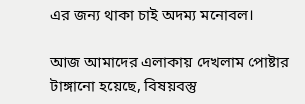এর জন্য থাকা চাই অদম্য মনোবল।

আজ আমাদের এলাকায় দেখলাম পোষ্টার টাঙ্গানো হয়েছে, বিষয়বস্তু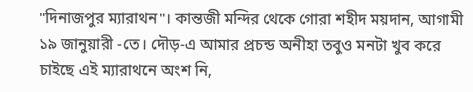"দিনাজপুর ম্যারাথন"। কান্তজী মন্দির থেকে গোরা শহীদ ময়দান, আগামী ১৯ জানুয়ারী -তে। দৌড়-এ আমার প্রচন্ড অনীহা তবুও মনটা খুব করে চাইছে এই ম্যারাথনে অংশ নি,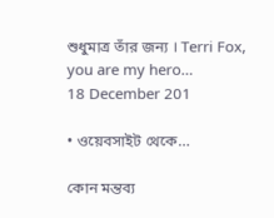শুধুমাত্র তাঁর জন্য । Terri Fox, you are my hero...
18 December 201

• ওয়েবসাইট থেকে...

কোন মন্তব্য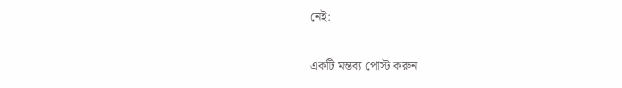নেই:

একটি মন্তব্য পোস্ট করুন